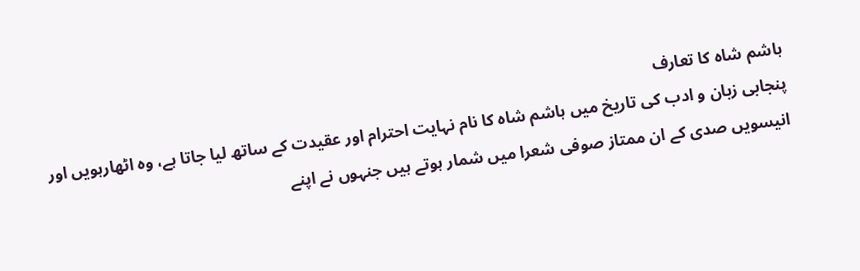ہاشم شاہ کا تعارف
پنجابی زبان و ادب کی تاریخ میں ہاشم شاہ کا نام نہایت احترام اور عقیدت کے ساتھ لیا جاتا ہے، وہ اٹھارہویں اور انیسویں صدی کے ان ممتاز صوفی شعرا میں شمار ہوتے ہیں جنہوں نے اپنے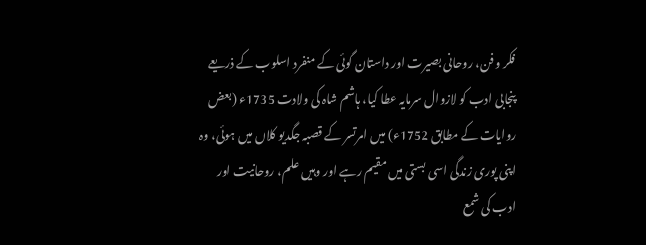فکر و فن، روحانی بصیرت اور داستان گوئی کے منفرد اسلوب کے ذریعے پنجابی ادب کو لازوال سرمایہ عطا کیا، ہاشم شاہ کی ولادت 1735ء (بعض روایات کے مطابق 1752ء) میں امرتسر کے قصبہ جگدیو کلاں میں ہوئی، وہ اپنی پوری زندگی اسی بستی میں مقیم رہے اور وہیں علم، روحانیت اور ادب کی شمع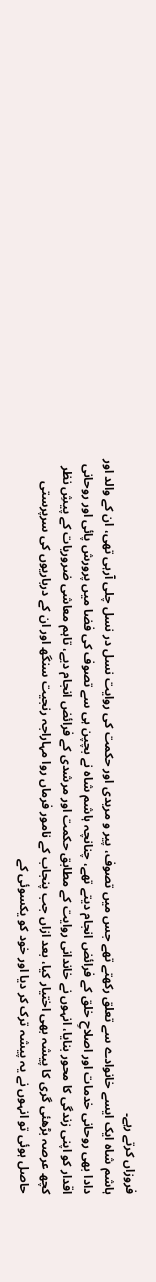فروزاں کرتے رہے۔
ہاشم شاہ ایک ایسے خانوادے سے تعلق رکھتے تھے جس میں تصوف، پیر و مریدی اور حکمت کی روایت نسل در نسل چلی آرہی تھی، ان کے والد اور دادا بھی روحانی خدمات اور اصلاحِ خلق کے فرائض انجام دیتے تھے، چنانچہ ہاشم شاہ نے بچپن ہی سے تصوف کی فضا میں پرورش پائی اور روحانی اقدار کو اپنی زندگی کا محور بنایا، انہوں نے خاندانی روایت کے مطابق حکمت اور مرشدی کے فرائض انجام دیے، تاہم معاشی ضروریات کے پیشِ نظر کچھ عرصہ بڑھئی گری کا پیشہ بھی اختیار کیا، بعد ازاں جب پنجاب کے نامور فرماں روا مہاراجہ رنجیت سنگھ اور ان کے درباریوں کی سرپرستی حاصل ہوئی تو انہوں نے یہ پیشہ ترک کر دیا اور خود کو یکسوئی کے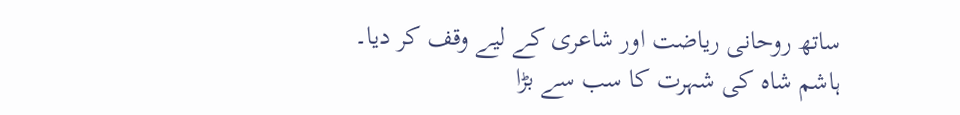ساتھ روحانی ریاضت اور شاعری کے لیے وقف کر دیا۔
ہاشم شاہ کی شہرت کا سب سے بڑا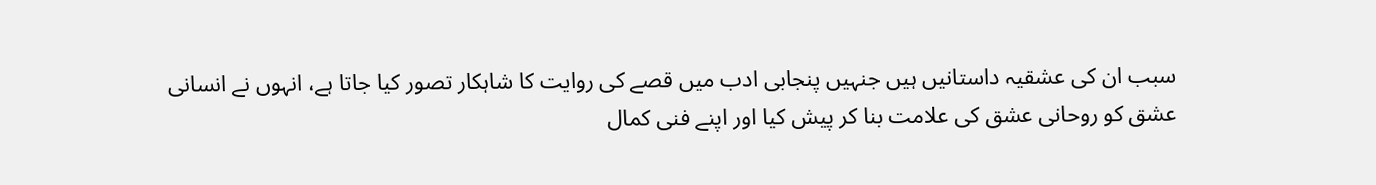سبب ان کی عشقیہ داستانیں ہیں جنہیں پنجابی ادب میں قصے کی روایت کا شاہکار تصور کیا جاتا ہے، انہوں نے انسانی عشق کو روحانی عشق کی علامت بنا کر پیش کیا اور اپنے فنی کمال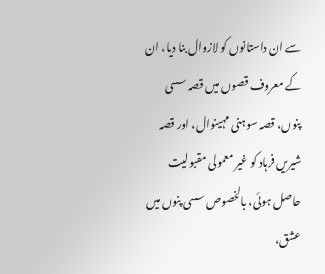سے ان داستانوں کو لازوال بنا دیا، ان کے معروف قصوں میں قصہ سسی پنوں، قصہ سوہنی مہینوال، اور قصہ شیریں فرہاد کو غیر معمولی مقبولیت حاصل ہوئی، بالخصوص سسی پنوں میں عشق،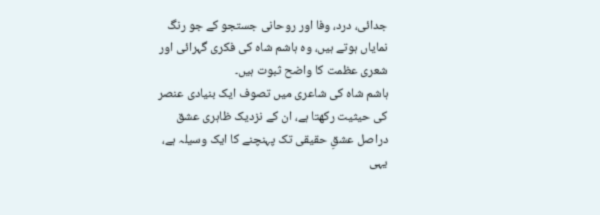جدائی، درد، وفا اور روحانی جستجو کے جو رنگ نمایاں ہوتے ہیں، وہ ہاشم شاہ کی فکری گہرائی اور شعری عظمت کا واضح ثبوت ہیں۔
ہاشم شاہ کی شاعری میں تصوف ایک بنیادی عنصر کی حیثیت رکھتا ہے، ان کے نزدیک ظاہری عشق دراصل عشقِ حقیقی تک پہنچنے کا ایک وسیلہ ہے، یہی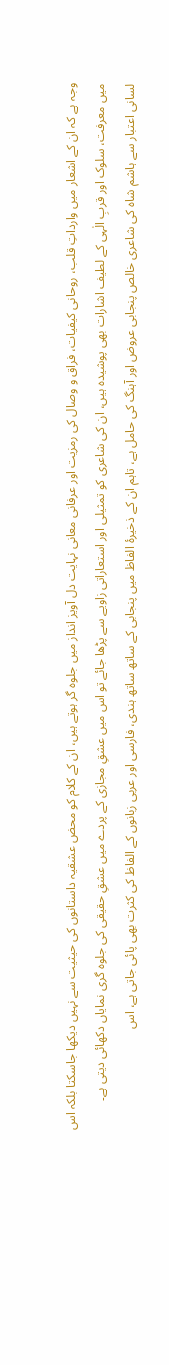وجہ ہے کہ ان کے اشعار میں وارداتِ قلب، روحانی کیفیات، فراق و وصال کی رمزیت اور عرفانی معانی نہایت دل آویز انداز میں جلوہ گر ہوتے ہیں، ان کے کلام کو محض عشقیہ داستانوں کی حیثیت سے نہیں دیکھا جاسکتا بلکہ اس میں معرفت، سلوک اور قربِ الٰہی کے لطیف اشارات بھی پوشیدہ ہیں، ان کی شاعری کو تمثیلی اور استعاراتی زاویے سے پڑھا جائے تو اس میں عشقِ مجازی کے پردے میں عشقِ حقیقی کی جلوہ گری نمایاں دکھائی دیتی ہے۔
لسانی اعتبار سے ہاشم شاہ کی شاعری خالص پنجابی عروض اور آہنگ کی حامل ہے، تاہم ان کے ذخیرۂ الفاظ میں پنجابی کے ساتھ ساتھ ہندی، فارسی اور عربی زبانوں کے الفاظ کی کثرت بھی پائی جاتی ہے، اس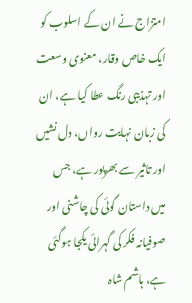امتزاج نے ان کے اسلوب کو ایک خاص وقار، معنوی وسعت اور تہذیبی رنگ عطا کیا ہے، ان کی زبان نہایت رواں، دل نشیں اور تاثیر سے بھرپور ہے، جس میں داستان گوئی کی چاشنی اور صوفیانہ فکر کی گہرائی یکجا ہوگئی ہے، ہاشم شاہ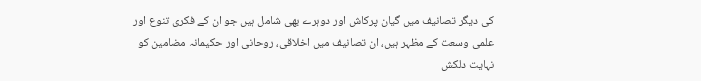کی دیگر تصانیف میں گیان پرکاش اور دوہرے بھی شامل ہیں جو ان کے فکری تنوع اور علمی وسعت کے مظہر ہیں، ان تصانیف میں اخلاقی، روحانی اور حکیمانہ مضامین کو نہایت دلکش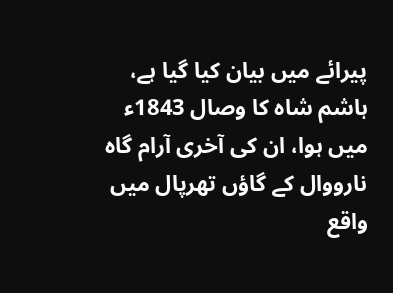پیرائے میں بیان کیا گیا ہے، ہاشم شاہ کا وصال 1843ء میں ہوا، ان کی آخری آرام گاہ نارووال کے گاؤں تھرپال میں واقع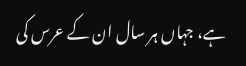ہے، جہاں ہر سال ان کے عرس کی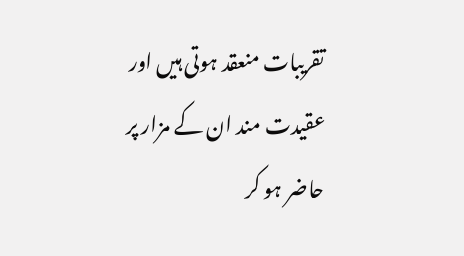تقریبات منعقد ہوتی ہیں اور عقیدت مند ان کے مزار پر حاضر ہو کر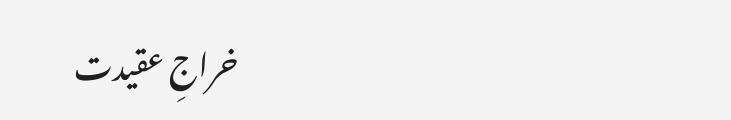خراجِ عقیدت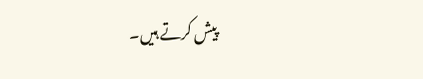پیش کرتے ہیں۔